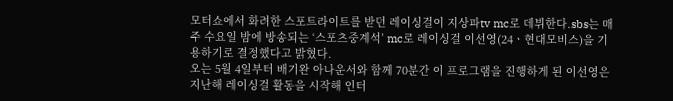모터쇼에서 화려한 스포트라이트를 받던 레이싱걸이 지상파tv mc로 데뷔한다.sbs는 매주 수요일 밤에 방송되는 ‘스포츠중계석’ mc로 레이싱걸 이선영(24ㆍ현대모비스)을 기용하기로 결정했다고 밝혔다.
오는 5월 4일부터 배기완 아나운서와 함께 70분간 이 프로그램을 진행하게 된 이선영은 지난해 레이싱걸 활동을 시작해 인터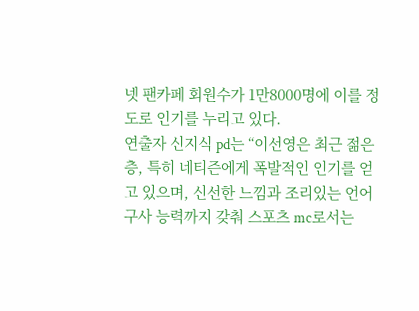넷 팬카페 회원수가 1만8000명에 이를 정도로 인기를 누리고 있다.
연출자 신지식 pd는 “이선영은 최근 젊은층, 특히 네티즌에게 폭발적인 인기를 얻고 있으며, 신선한 느낌과 조리있는 언어구사 능력까지 갖춰 스포츠 mc로서는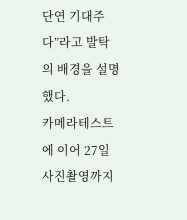단연 기대주다”라고 발탁의 배경을 설명했다.
카메라테스트에 이어 27일 사진촬영까지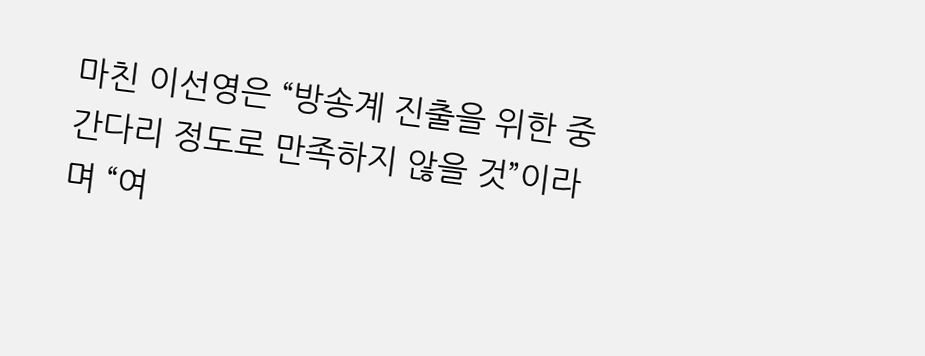마친 이선영은 “방송계 진출을 위한 중간다리 정도로 만족하지 않을 것”이라며 “여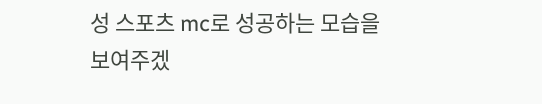성 스포츠 mc로 성공하는 모습을 보여주겠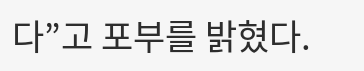다”고 포부를 밝혔다.